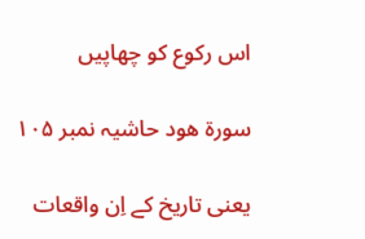اس رکوع کو چھاپیں

سورة ھود حاشیہ نمبر ۱۰۵

یعنی تاریخ کے اِن واقعات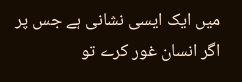میں ایک ایسی نشانی ہے جس پر اگر انسان غور کرے تو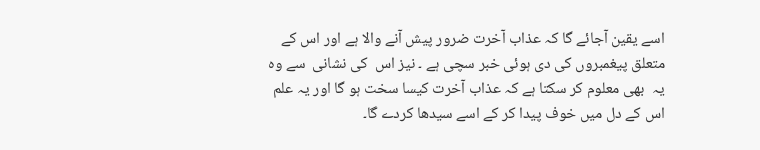اسے یقین آجائے گا کہ عذاب آخرت ضرور پیش آنے والا ہے اور اس کے متعلق پیغمبروں کی دی ہوئی خبر سچی ہے ۔ نیز اس  کی نشانی  سے وہ  یہ  بھی معلوم کر سکتا ہے کہ عذاب آخرت کیسا سخت ہو گا اور یہ علم اس کے دل میں خوف پیدا کر کے اسے سیدھا کردے گا۔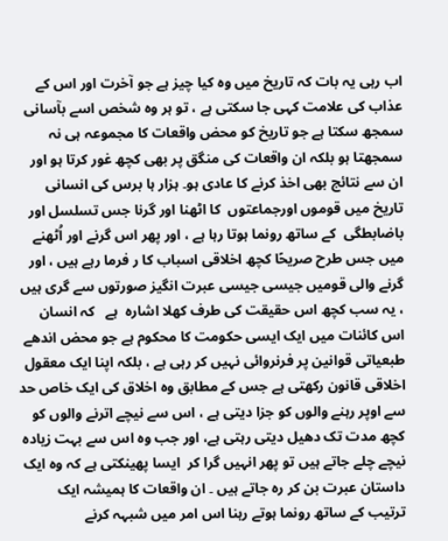اب رہی یہ بات کہ تاریخ میں وہ کیا چیز ہے جو آخرت اور اس کے عذاب کی علامت کہی جا سکتی ہے ، تو ہر وہ شخص اسے بآسانی سمجھ سکتا ہے جو تاریخ کو محض واقعات کا مجموعہ ہی نہ سمجھتا ہو بلکہ ان واقعات کی منگق پر بھی کچھ غور کرتا ہو اور ان سے نتائج بھی اخذ کرنے کا عادی ہو۔ ہزار ہا برس کی انسانی تاریخ میں قوموں اورجماعتوں  کا اٹھنا اور گرنا جس تسلسل اور باضابطگی  کے ساتھ رونما ہوتا رہا ہے ، اور پھر اس گرنے اور اُٹھنے میں جس طرح صریحًا کچھ اخلاقی اسباب کا ر فرما رہے ہیں ، اور گرنے والی قومیں جیسی جیسی عبرت انگیز صورتوں سے گری ہیں ، یہ سب کچھ اس حقیقت کی طرف کھلا اشارہ  ہے   کہ انسان اس کائنات میں ایک ایسی حکومت کا محکوم ہے جو محض اندھے  طبعیاتی قوانین پر فرنروائی نہیں کر رہی ہے ، بلکہ اپنا ایک معقول اخلاقی قانون رکھتی ہے جس کے مطابق وہ اخلاق کی ایک خاص حد سے اوپر رہنے والوں کو جزا دیتی ہے ، اس سے نیچے اترنے والوں کو کچھ مدت تک دھیل دیتی رہتی ہے، اور جب وہ اس سے بہت زیادہ نیچے چلے جاتے ہیں تو پھر انہیں گرا کر  ایسا پھینکتی ہے کہ وہ ایک داستان عبرت بن کر رہ جاتے ہیں ۔ ان واقعات کا ہمیشہ ایک ترتیب کے ساتھ رونما ہوتے رہنا اس امر میں شبہہ کرنے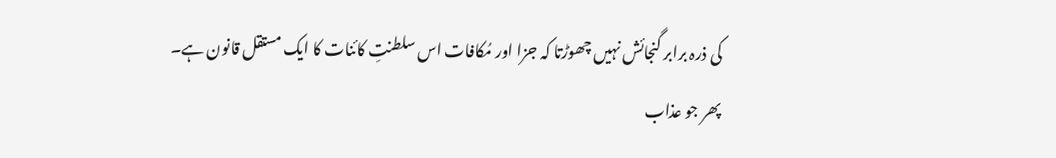کی ذرہ برابر گنجائش نہیں چھوڑتا کہ جزا اور مُکافات اس سلطنتِ کائنات کا ایک مستقل قانون ہے۔
پھر جو عذاب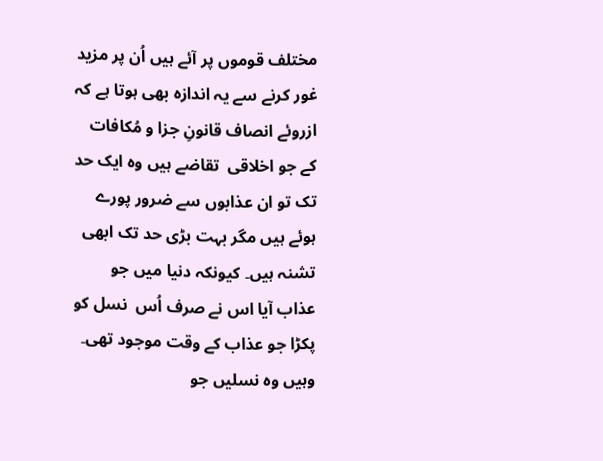مختلف قوموں پر آئے ہیں اُن پر مزید غور کرنے سے یہ اندازہ بھی ہوتا ہے کہ  ازروئے انصاف قانونِ جزا و مُکافات کے جو اخلاقی  تقاضے ہیں وہ ایک حد تک تو ان عذابوں سے ضرور پورے ہوئے ہیں مگر بہت بڑی حد تک ابھی تشنہ ہیں۔ کیونکہ دنیا میں جو عذاب آیا اس نے صرف اُس  نسل کو پکڑا جو عذاب کے وقت موجود تھی۔ وہیں وہ نسلیں جو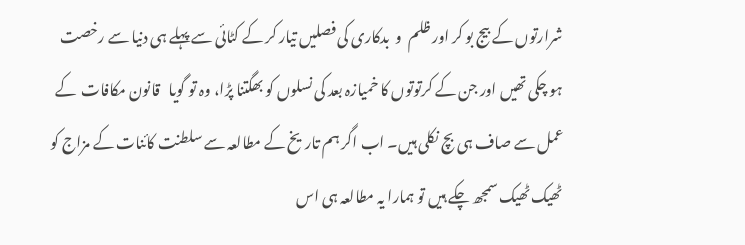شرارتوں کے بیج بو کر اور ظلم  و  بدکاری کی فصلیں تیار کر کے کٹائی سے پہلے ہی دنیا سے رخصت ہو چکی تھیں اور جن کے کرتوتوں کا خمیازہ بعد کی نسلوں کو بھگتنا پڑا، وہ تو گویا   قانون مکافات  کے عمل سے صاف ہی بچ نکلی ہیں۔ اب اگر ہم تاریخ کے مطالعہ سے سلطنت کائنات کے مزاج کو ٹھیک ٹھیک سمجھ چکے ہیں تو ہمارا یہ مطالعہ ہی اس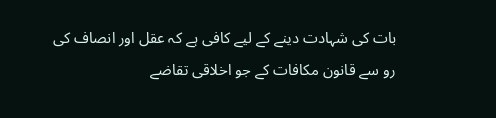بات کی شہادت دینے کے لیے کافی ہے کہ عقل اور انصاف کی رو سے قانون مکافات کے جو اخلاقی تقاضے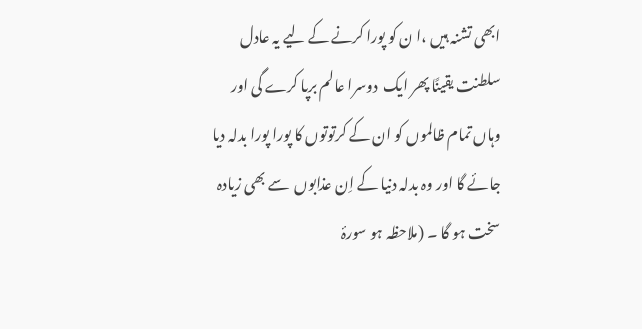ابھی تشنہ ہیں ،ا ن کو پورا کرنے کے لیے یہ عادل سلطنت یقینًا پھر ایک  دوسرا عالم برپا کرے گی اور وہاں تمام ظالموں کو ان کے کرتوتوں کا پورا پورا بدلہ دیا جائے گا اور وہ بدلہ دنیا کے اِن عذابوں  سے بھی زیادہ سخت ہو گا ۔ (ملاحظہ ہو سورۂ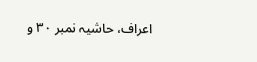اعراف، حاشیہ نمبر ۳۰ و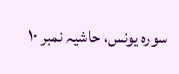سورہ یونس، حاشیہ نمبر ۱۰